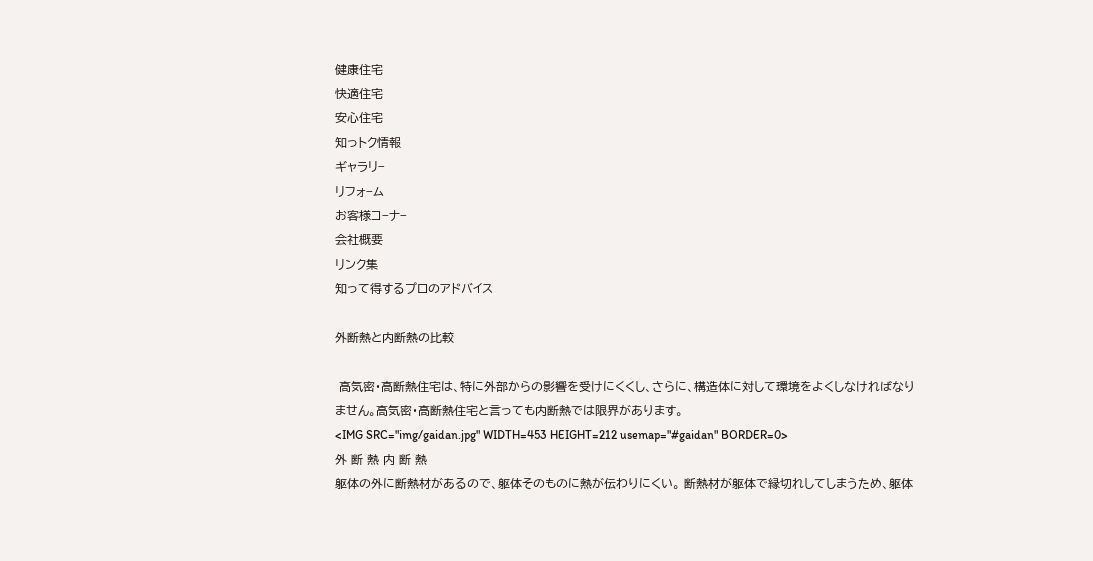健康住宅
快適住宅
安心住宅
知っトク情報
ギャラリ−
リフォ−ム
お客様コ−ナ−
会社概要
リンク集
知って得するプロのアドバイス

外断熱と内断熱の比較

 高気密・高断熱住宅は、特に外部からの影響を受けにくくし、さらに、構造体に対して環境をよくしなければなりません。高気密・高断熱住宅と言っても内断熱では限界があります。
<IMG SRC="img/gaidan.jpg" WIDTH=453 HEIGHT=212 usemap="#gaidan" BORDER=0>
外 断 熱 内 断 熱
躯体の外に断熱材があるので、躯体そのものに熱が伝わりにくい。 断熱材が躯体で縁切れしてしまうため、躯体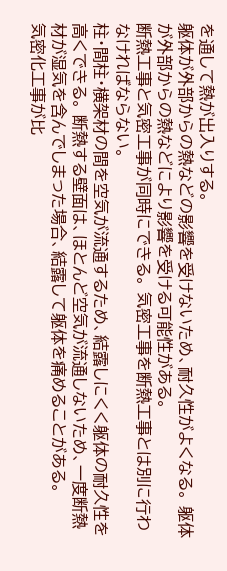を通して熱が出入りする。
躯体が外部からの熱などの影響を受けないため、耐久性がよくなる。 躯体が外部からの熱などにより影響を受ける可能性がある。
断熱工事と気密工事が同時にできる。 気密工事を断熱工事とは別に行わなければならない。
柱・間柱・横架材の間を空気が流通するため、結露しにくく躯体の耐久性を高くできる。 断熱する壁面は、ほとんど空気が流通しないため、一度断熱材が湿気を含んでしまった場合、結露して躯体を痛めることがある。
気密化工事が比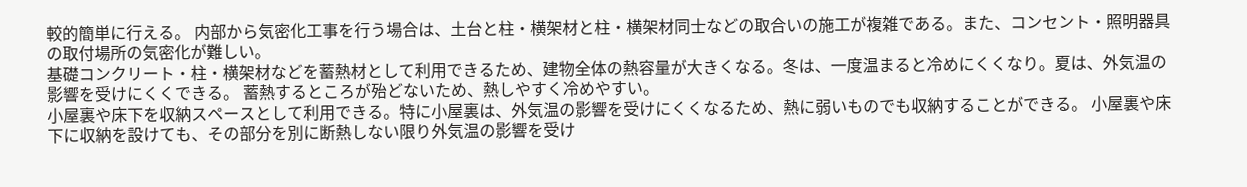較的簡単に行える。 内部から気密化工事を行う場合は、土台と柱・横架材と柱・横架材同士などの取合いの施工が複雑である。また、コンセント・照明器具の取付場所の気密化が難しい。
基礎コンクリート・柱・横架材などを蓄熱材として利用できるため、建物全体の熱容量が大きくなる。冬は、一度温まると冷めにくくなり。夏は、外気温の影響を受けにくくできる。 蓄熱するところが殆どないため、熱しやすく冷めやすい。
小屋裏や床下を収納スペースとして利用できる。特に小屋裏は、外気温の影響を受けにくくなるため、熱に弱いものでも収納することができる。 小屋裏や床下に収納を設けても、その部分を別に断熱しない限り外気温の影響を受け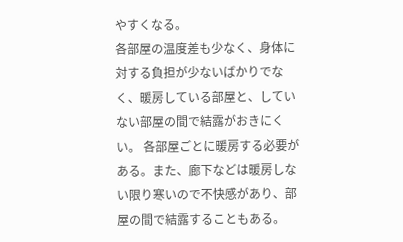やすくなる。
各部屋の温度差も少なく、身体に対する負担が少ないばかりでなく、暖房している部屋と、していない部屋の間で結露がおきにくい。 各部屋ごとに暖房する必要がある。また、廊下などは暖房しない限り寒いので不快感があり、部屋の間で結露することもある。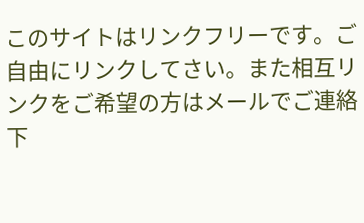このサイトはリンクフリーです。ご自由にリンクしてさい。また相互リンクをご希望の方はメールでご連絡下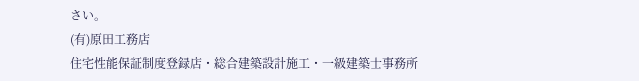さい。
(有)原田工務店
住宅性能保証制度登録店・総合建築設計施工・一級建築士事務所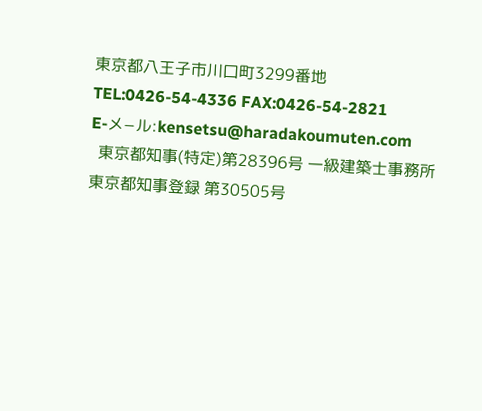東京都八王子市川口町3299番地 TEL:0426-54-4336 FAX:0426-54-2821
E-メ−ル:kensetsu@haradakoumuten.com
  東京都知事(特定)第28396号 一級建築士事務所東京都知事登録 第30505号